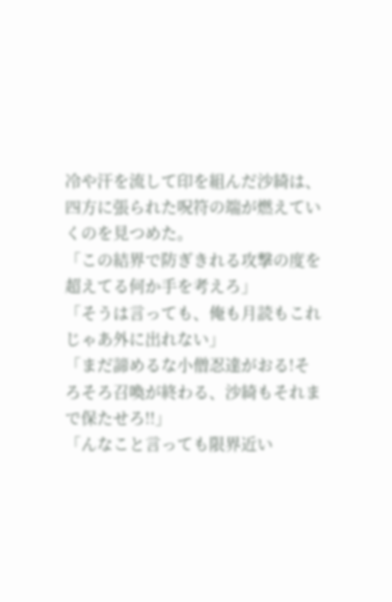冷や汗を流して印を組んだ沙綺は、四方に張られた呪符の端が燃えていくのを見つめた。
「この結界で防ぎきれる攻撃の度を超えてる何か手を考えろ」
「そうは言っても、俺も月読もこれじゃあ外に出れない」
「まだ諦めるな小僧忍達がおる!そろそろ召喚が終わる、沙綺もそれまで保たせろ!!」
「んなこと言っても限界近い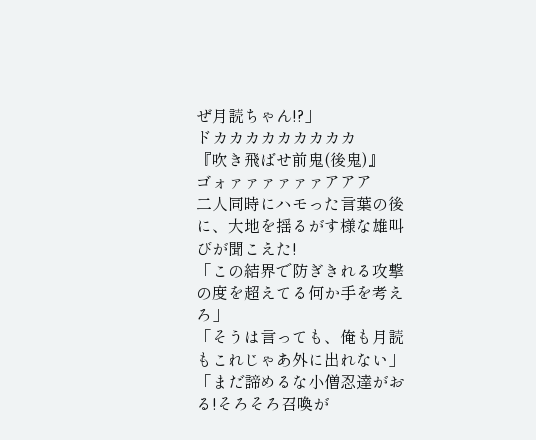ぜ月読ちゃん!?」
ドカカカカカカカカカ
『吹き飛ばせ前鬼(後鬼)』
ゴォァァァァァァアアア
二人同時にハモった言葉の後に、大地を揺るがす様な雄叫びが聞こえた!
「この結界で防ぎきれる攻撃の度を超えてる何か手を考えろ」
「そうは言っても、俺も月読もこれじゃあ外に出れない」
「まだ諦めるな小僧忍達がおる!そろそろ召喚が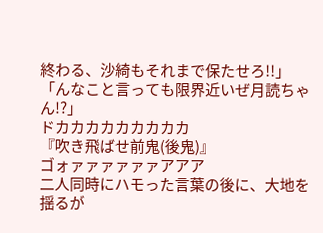終わる、沙綺もそれまで保たせろ!!」
「んなこと言っても限界近いぜ月読ちゃん!?」
ドカカカカカカカカカ
『吹き飛ばせ前鬼(後鬼)』
ゴォァァァァァァアアア
二人同時にハモった言葉の後に、大地を揺るが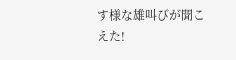す様な雄叫びが聞こえた!